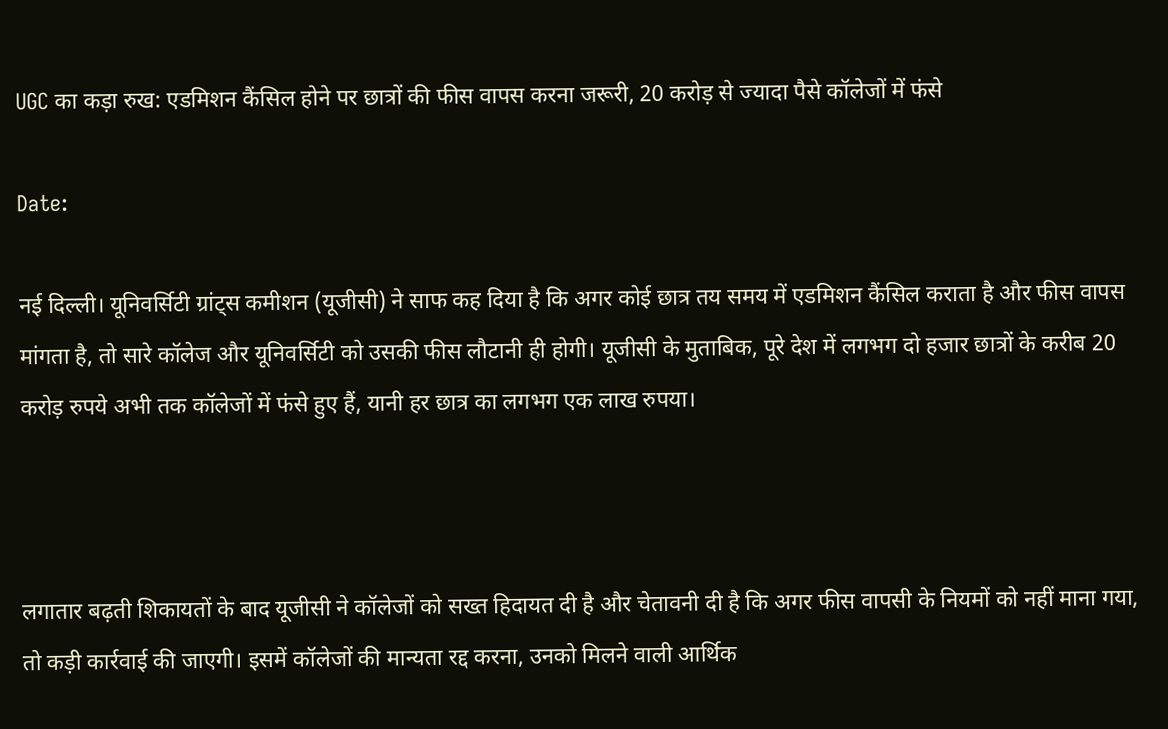UGC का कड़ा रुख: एडमिशन कैंसिल होने पर छात्रों की फीस वापस करना जरूरी, 20 करोड़ से ज्यादा पैसे कॉलेजों में फंसे

Date:

नई दिल्ली। यूनिवर्सिटी ग्रांट्स कमीशन (यूजीसी) ने साफ कह दिया है कि अगर कोई छात्र तय समय में एडमिशन कैंसिल कराता है और फीस वापस मांगता है, तो सारे कॉलेज और यूनिवर्सिटी को उसकी फीस लौटानी ही होगी। यूजीसी के मुताबिक, पूरे देश में लगभग दो हजार छात्रों के करीब 20 करोड़ रुपये अभी तक कॉलेजों में फंसे हुए हैं, यानी हर छात्र का लगभग एक लाख रुपया।



लगातार बढ़ती शिकायतों के बाद यूजीसी ने कॉलेजों को सख्त हिदायत दी है और चेतावनी दी है कि अगर फीस वापसी के नियमों को नहीं माना गया, तो कड़ी कार्रवाई की जाएगी। इसमें कॉलेजों की मान्यता रद्द करना, उनको मिलने वाली आर्थिक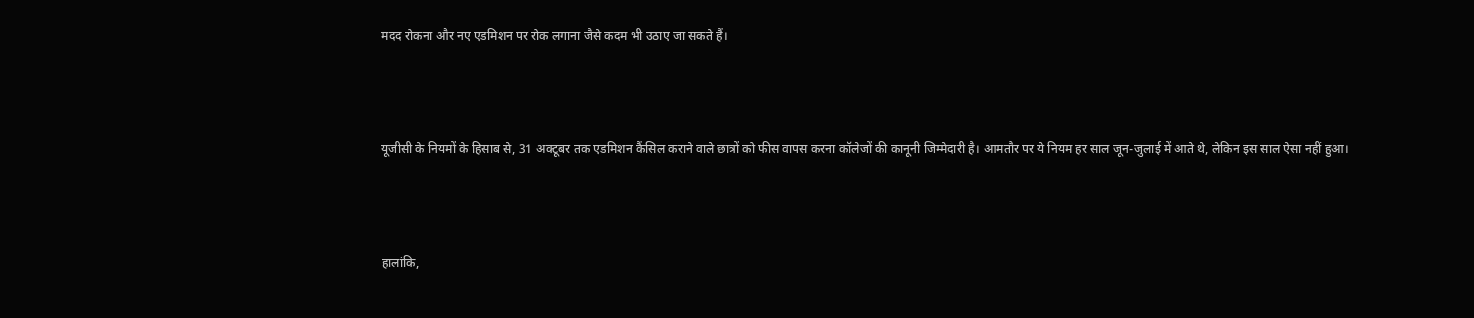मदद रोकना और नए एडमिशन पर रोक लगाना जैसे कदम भी उठाए जा सकते हैं।



यूजीसी के नियमों के हिसाब से, 31 अक्टूबर तक एडमिशन कैंसिल कराने वाले छात्रों को फीस वापस करना कॉलेजों की कानूनी जिम्मेदारी है। आमतौर पर ये नियम हर साल जून-जुलाई में आते थे, लेकिन इस साल ऐसा नहीं हुआ।



हालांकि,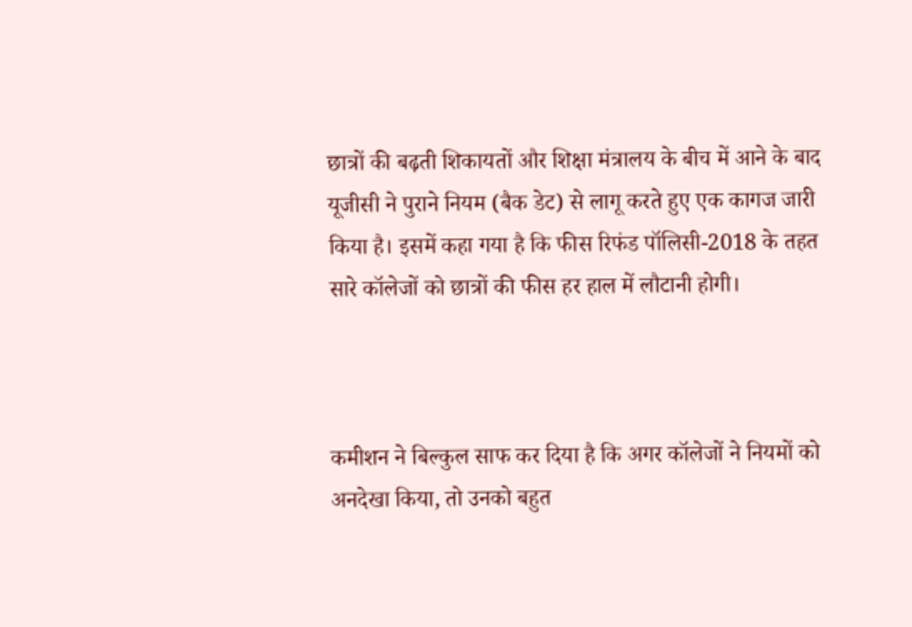छात्रों की बढ़ती शिकायतों और शिक्षा मंत्रालय के बीच में आने के बाद यूजीसी ने पुराने नियम (बैक डेट) से लागू करते हुए एक कागज जारी किया है। इसमें कहा गया है कि फीस रिफंड पॉलिसी-2018 के तहत सारे कॉलेजों को छात्रों की फीस हर हाल में लौटानी होगी।



कमीशन ने बिल्कुल साफ कर दिया है कि अगर कॉलेजों ने नियमों को अनदेखा किया, तो उनको बहुत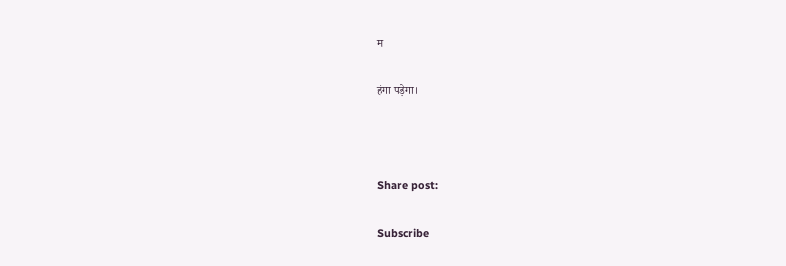म

हंगा पड़ेगा।



Share post:

Subscribe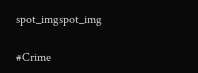spot_imgspot_img

#Crime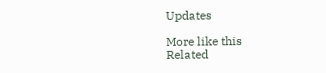Updates

More like this
Related